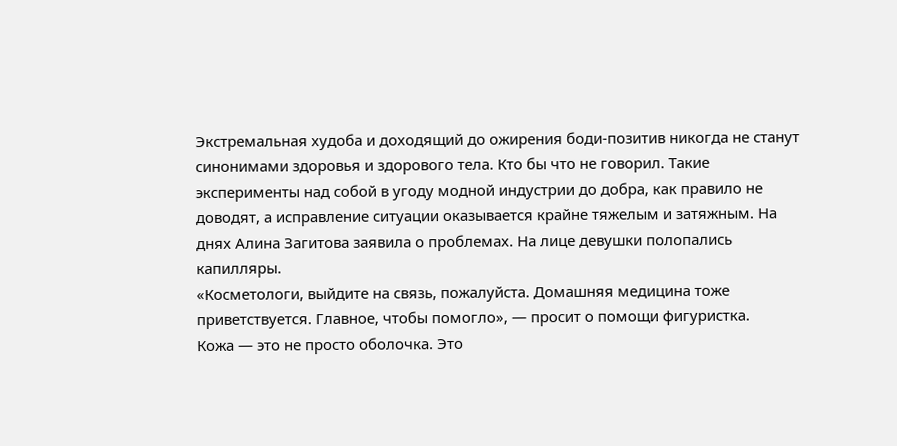Экстремальная худоба и доходящий до ожирения боди-позитив никогда не станут синонимами здоровья и здорового тела. Кто бы что не говорил. Такие эксперименты над собой в угоду модной индустрии до добра, как правило не доводят, а исправление ситуации оказывается крайне тяжелым и затяжным. На днях Алина Загитова заявила о проблемах. На лице девушки полопались капилляры.
«Косметологи, выйдите на связь, пожалуйста. Домашняя медицина тоже приветствуется. Главное, чтобы помогло», — просит о помощи фигуристка.
Кожа — это не просто оболочка. Это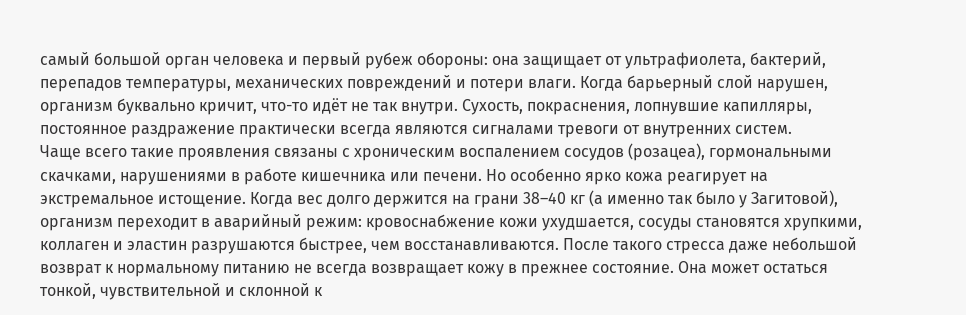самый большой орган человека и первый рубеж обороны: она защищает от ультрафиолета, бактерий, перепадов температуры, механических повреждений и потери влаги. Когда барьерный слой нарушен, организм буквально кричит, что-то идёт не так внутри. Сухость, покраснения, лопнувшие капилляры, постоянное раздражение практически всегда являются сигналами тревоги от внутренних систем.
Чаще всего такие проявления связаны с хроническим воспалением сосудов (розацеа), гормональными скачками, нарушениями в работе кишечника или печени. Но особенно ярко кожа реагирует на экстремальное истощение. Когда вес долго держится на грани 38–40 кг (а именно так было у Загитовой), организм переходит в аварийный режим: кровоснабжение кожи ухудшается, сосуды становятся хрупкими, коллаген и эластин разрушаются быстрее, чем восстанавливаются. После такого стресса даже небольшой возврат к нормальному питанию не всегда возвращает кожу в прежнее состояние. Она может остаться тонкой, чувствительной и склонной к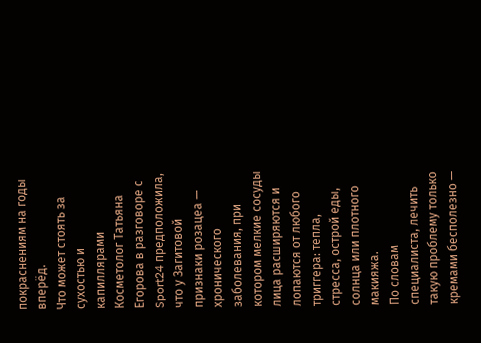покраснениям на годы вперёд.
Что может стоять за сухостью и капиллярами
Косметолог Татьяна Егорова в разговоре с Sport24 предположила, что у Загитовой признаки розацеа — хронического заболевания, при котором мелкие сосуды лица расширяются и лопаются от любого триггера: тепла, стресса, острой еды, солнца или плотного макияжа.
По словам специалиста, лечить такую проблему только кремами бесполезно —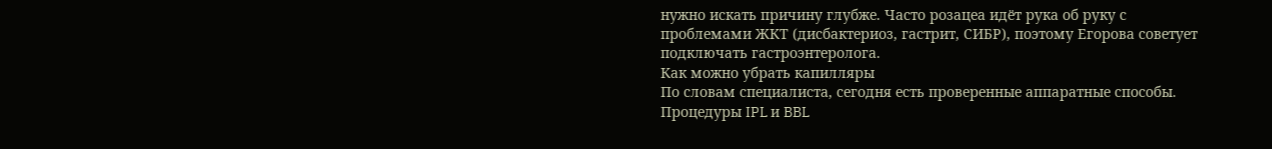нужно искать причину глубже. Часто розацеа идёт рука об руку с проблемами ЖКТ (дисбактериоз, гастрит, СИБР), поэтому Егорова советует подключать гастроэнтеролога.
Как можно убрать капилляры
По словам специалиста, сегодня есть проверенные аппаратные способы. Процедуры IPL и BBL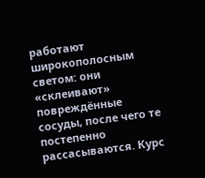работают широкополосным светом: они «склеивают» повреждённые сосуды, после чего те постепенно рассасываются. Курс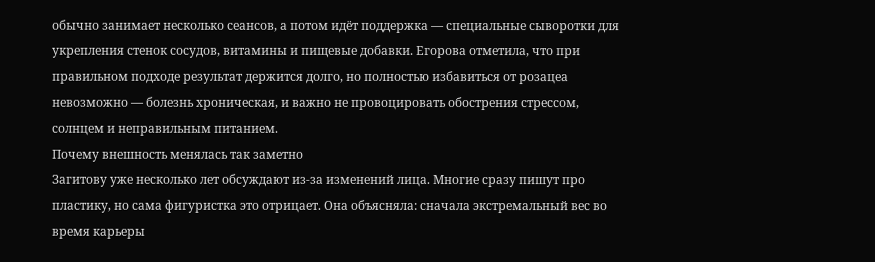обычно занимает несколько сеансов, а потом идёт поддержка — специальные сыворотки для укрепления стенок сосудов, витамины и пищевые добавки. Егорова отметила, что при правильном подходе результат держится долго, но полностью избавиться от розацеа невозможно — болезнь хроническая, и важно не провоцировать обострения стрессом, солнцем и неправильным питанием.
Почему внешность менялась так заметно
Загитову уже несколько лет обсуждают из-за изменений лица. Многие сразу пишут про пластику, но сама фигуристка это отрицает. Она объясняла: сначала экстремальный вес во время карьеры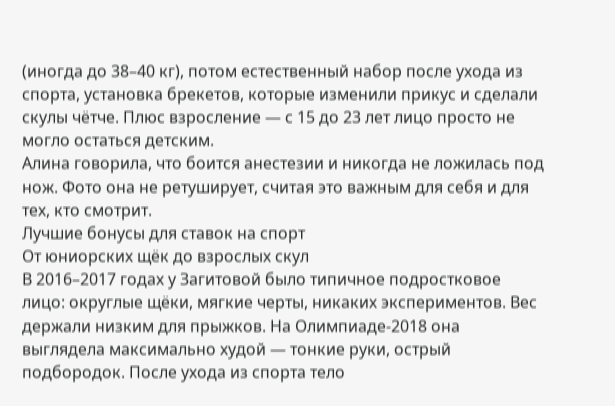(иногда до 38–40 кг), потом естественный набор после ухода из спорта, установка брекетов, которые изменили прикус и сделали скулы чётче. Плюс взросление — с 15 до 23 лет лицо просто не могло остаться детским.
Алина говорила, что боится анестезии и никогда не ложилась под нож. Фото она не ретуширует, считая это важным для себя и для тех, кто смотрит.
Лучшие бонусы для ставок на спорт
От юниорских щёк до взрослых скул
В 2016–2017 годах у Загитовой было типичное подростковое лицо: округлые щёки, мягкие черты, никаких экспериментов. Вес держали низким для прыжков. На Олимпиаде-2018 она выглядела максимально худой — тонкие руки, острый подбородок. После ухода из спорта тело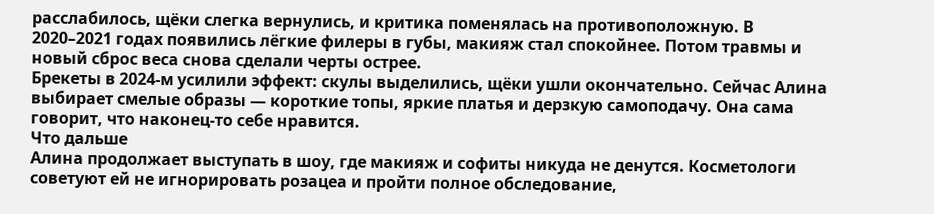расслабилось, щёки слегка вернулись, и критика поменялась на противоположную. В 2020–2021 годах появились лёгкие филеры в губы, макияж стал спокойнее. Потом травмы и новый сброс веса снова сделали черты острее.
Брекеты в 2024-м усилили эффект: скулы выделились, щёки ушли окончательно. Сейчас Алина выбирает смелые образы — короткие топы, яркие платья и дерзкую самоподачу. Она сама говорит, что наконец-то себе нравится.
Что дальше
Алина продолжает выступать в шоу, где макияж и софиты никуда не денутся. Косметологи советуют ей не игнорировать розацеа и пройти полное обследование,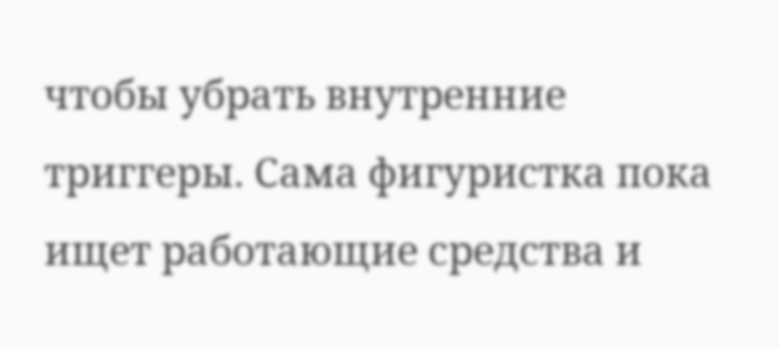чтобы убрать внутренние триггеры. Сама фигуристка пока ищет работающие средства и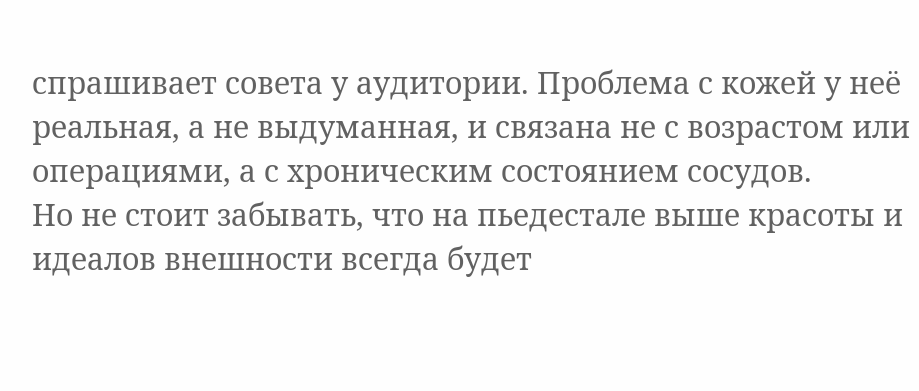спрашивает совета у аудитории. Проблема с кожей у неё реальная, а не выдуманная, и связана не с возрастом или операциями, а с хроническим состоянием сосудов.
Но не стоит забывать, что на пьедестале выше красоты и идеалов внешности всегда будет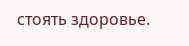стоять здоровье.